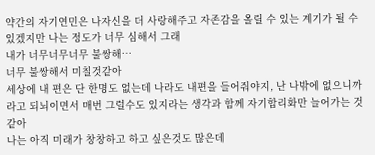약간의 자기연민은 나자신을 더 사랑해주고 자존감을 올릴 수 있는 계기가 될 수 있겠지만 나는 정도가 너무 심해서 그래
내가 너무너무너무 불쌍해…
너무 불쌍해서 미칠것같아
세상에 내 편은 단 한명도 없는데 나라도 내편을 들어줘야지, 난 나밖에 없으니까라고 되뇌이면서 매번 그럴수도 있지라는 생각과 함께 자기합리화만 늘어가는 것 같아
나는 아직 미래가 창창하고 하고 싶은것도 많은데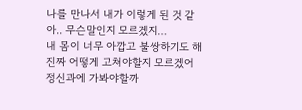나를 만나서 내가 이렇게 된 것 같아.. 무슨말인지 모르겠지…
내 몸이 너무 아깝고 불쌍하기도 해
진짜 어떻게 고쳐야할지 모르겠어
정신과에 가봐야할까